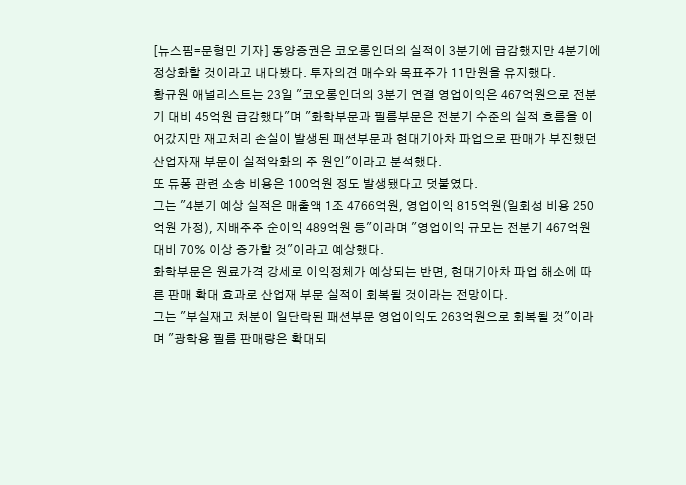[뉴스핌=문형민 기자] 동양증권은 코오롱인더의 실적이 3분기에 급감했지만 4분기에 정상화할 것이라고 내다봤다. 투자의견 매수와 목표주가 11만원을 유지했다.
황규원 애널리스트는 23일 "코오롱인더의 3분기 연결 영업이익은 467억원으로 전분기 대비 45억원 급감했다"며 "화학부문과 필름부문은 전분기 수준의 실적 흐름을 이어갔지만 재고처리 손실이 발생된 패션부문과 현대기아차 파업으로 판매가 부진했던 산업자재 부문이 실적악화의 주 원인"이라고 분석했다.
또 듀퐁 관련 소송 비용은 100억원 정도 발생됐다고 덧붙였다.
그는 "4분기 예상 실적은 매출액 1조 4766억원, 영업이익 815억원(일회성 비용 250억원 가정), 지배주주 순이익 489억원 등"이라며 "영업이익 규모는 전분기 467억원 대비 70% 이상 증가할 것"이라고 예상했다.
화학부문은 원료가격 강세로 이익정체가 예상되는 반면, 현대기아차 파업 해소에 따른 판매 확대 효과로 산업재 부문 실적이 회복될 것이라는 전망이다.
그는 "부실재고 처분이 일단락된 패션부문 영업이익도 263억원으로 회복될 것"이라며 "광학용 필름 판매량은 확대되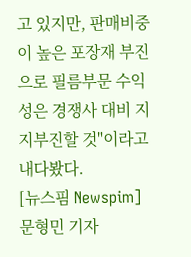고 있지만, 판매비중이 높은 포장재 부진으로 필름부문 수익성은 경쟁사 대비 지지부진할 것"이라고 내다봤다.
[뉴스핌 Newspim] 문형민 기자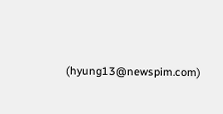(hyung13@newspim.com)